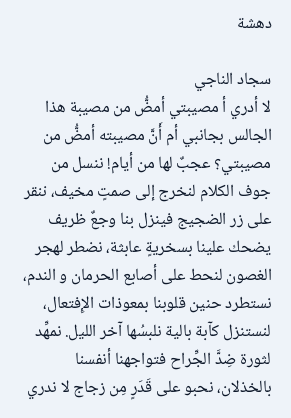دهشة

سجاد الناجي
لا أدري أ مصيبتي أمضُّ من مصيبة هذا الجالس بجانبي أم أَنَّ مصيبته أمضُّ من مصيبتي؟ عجبٌ لها من أيام! ننسل من جوف الكلام لنخرج إلى صمتٍ مخيف، ننقر على زر الضجيج فينزل بنا وجعٌ ظريف يضحك علينا بسخريةٍ عابثة، نضطر لهجر الغصون لنحط على أصابع الحرمان و الندم، نستطرد حنين قلوبنا بمعوذات الإِفتعال، لنستنزل كآبة بالية نلبسُها آخر الليل. نمهِّد لثورة ضِدَّ الجِّراح فتواجهنا أنفسنا بالخذلان، نحبو على قَدَرٍ مِن زجاج لا ندري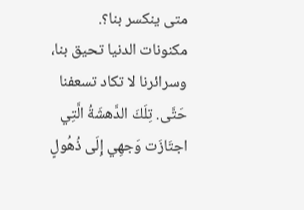متى ينكسر بنا؟.
مكنونات الدنيا تحيق بنا، وسرائرنا لا تكاد تسعفنا حَتَّى. تِلَكَ الدَّهشَةُ الَّتِي اجتَازَت وَجهِي إِلَى ذُهُولٍ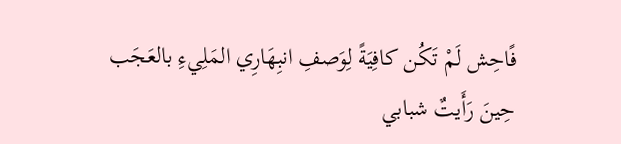فًاحِش لَمْ تَكُن كافِيَةً لِوَصفِ انبِهَارِي المَلِيءِ بالعَجَب حِينَ رَأَيتٌ شبابي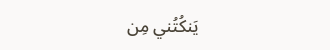يَنكُتُني مِن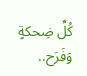كُلِّ ضِحكةٍ وَفَرَح..